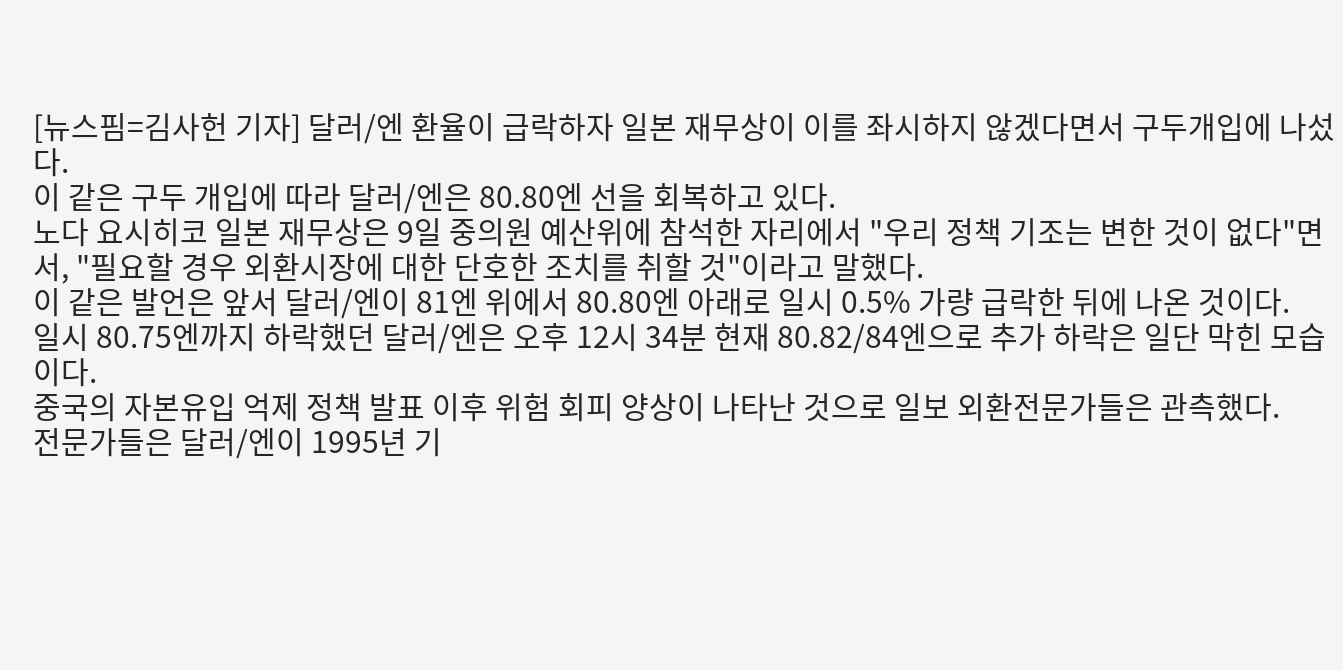[뉴스핌=김사헌 기자] 달러/엔 환율이 급락하자 일본 재무상이 이를 좌시하지 않겠다면서 구두개입에 나섰다.
이 같은 구두 개입에 따라 달러/엔은 80.80엔 선을 회복하고 있다.
노다 요시히코 일본 재무상은 9일 중의원 예산위에 참석한 자리에서 "우리 정책 기조는 변한 것이 없다"면서, "필요할 경우 외환시장에 대한 단호한 조치를 취할 것"이라고 말했다.
이 같은 발언은 앞서 달러/엔이 81엔 위에서 80.80엔 아래로 일시 0.5% 가량 급락한 뒤에 나온 것이다.
일시 80.75엔까지 하락했던 달러/엔은 오후 12시 34분 현재 80.82/84엔으로 추가 하락은 일단 막힌 모습이다.
중국의 자본유입 억제 정책 발표 이후 위험 회피 양상이 나타난 것으로 일보 외환전문가들은 관측했다.
전문가들은 달러/엔이 1995년 기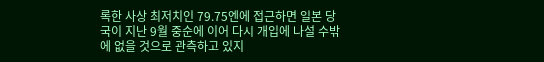록한 사상 최저치인 79.75엔에 접근하면 일본 당국이 지난 9월 중순에 이어 다시 개입에 나설 수밖에 없을 것으로 관측하고 있지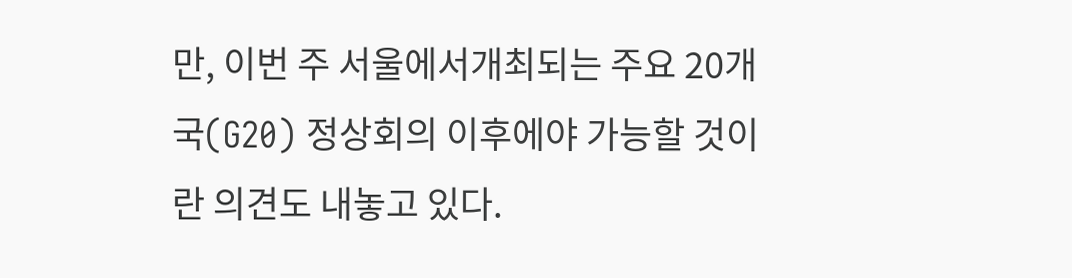만, 이번 주 서울에서개최되는 주요 20개국(G20) 정상회의 이후에야 가능할 것이란 의견도 내놓고 있다.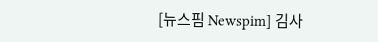[뉴스핌 Newspim] 김사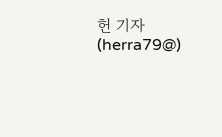헌 기자 (herra79@)